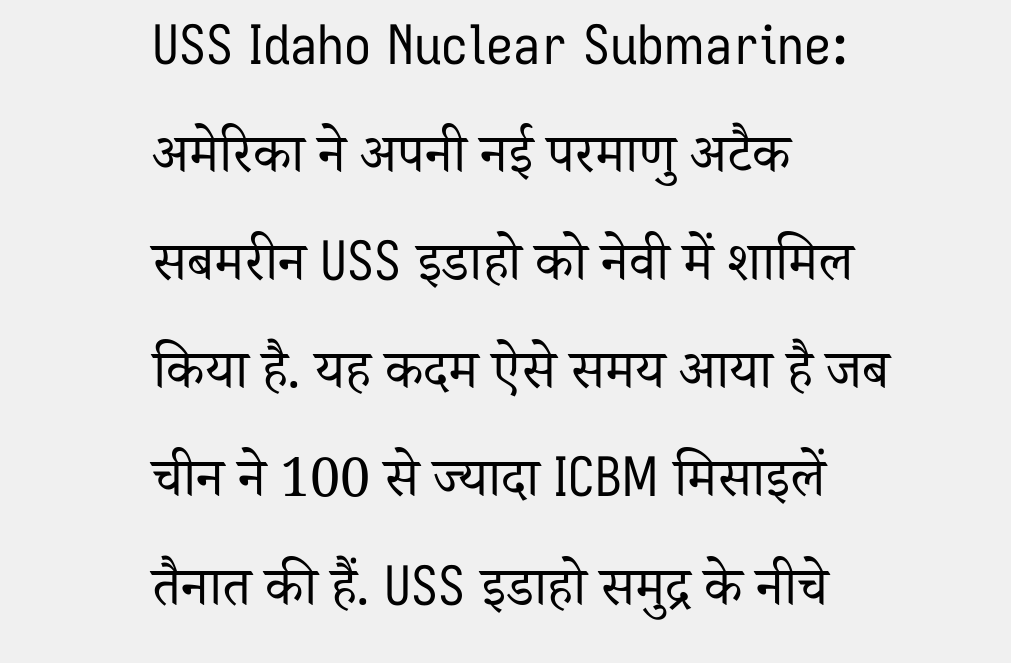USS Idaho Nuclear Submarine: अमेरिका ने अपनी नई परमाणु अटैक सबमरीन USS इडाहो को नेवी में शामिल किया है. यह कदम ऐसे समय आया है जब चीन ने 100 से ज्यादा ICBM मिसाइलें तैनात की हैं. USS इडाहो समुद्र के नीचे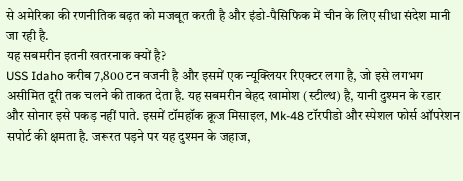से अमेरिका की रणनीतिक बढ़त को मजबूत करती है और इंडो-पैसिफिक में चीन के लिए सीधा संदेश मानी जा रही है.
यह सबमरीन इतनी खतरनाक क्यों है?
USS Idaho करीब 7,800 टन वजनी है और इसमें एक न्यूक्लियर रिएक्टर लगा है, जो इसे लगभग असीमित दूरी तक चलने की ताकत देता है. यह सबमरीन बेहद खामोश (स्टील्थ) है, यानी दुश्मन के रडार और सोनार इसे पकड़ नहीं पाते. इसमें टॉमहॉक क्रूज मिसाइल, Mk-48 टॉरपीडो और स्पेशल फोर्स ऑपरेशन सपोर्ट की क्षमता है. जरूरत पड़ने पर यह दुश्मन के जहाज,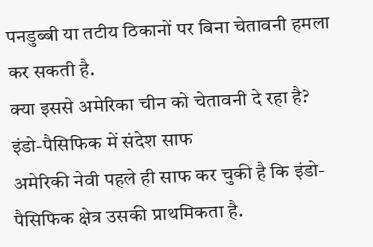पनडुब्बी या तटीय ठिकानों पर बिना चेतावनी हमला कर सकती है.
क्या इससे अमेरिका चीन को चेतावनी दे रहा है?
इंडो-पैसिफिक में संदेश साफ
अमेरिकी नेवी पहले ही साफ कर चुकी है कि इंडो-पैसिफिक क्षेत्र उसकी प्राथमिकता है.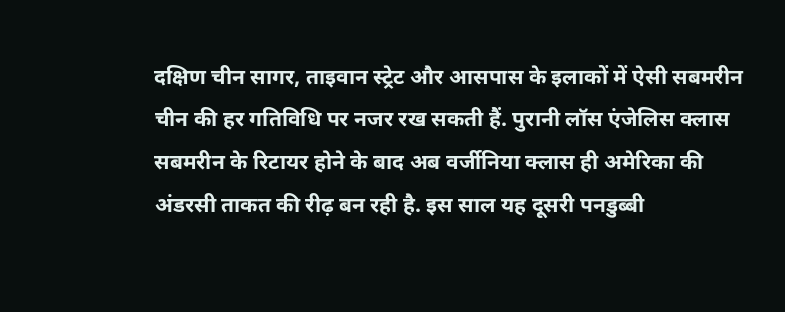दक्षिण चीन सागर, ताइवान स्ट्रेट और आसपास के इलाकों में ऐसी सबमरीन चीन की हर गतिविधि पर नजर रख सकती हैं. पुरानी लॉस एंजेलिस क्लास सबमरीन के रिटायर होने के बाद अब वर्जीनिया क्लास ही अमेरिका की अंडरसी ताकत की रीढ़ बन रही है. इस साल यह दूसरी पनडुब्बी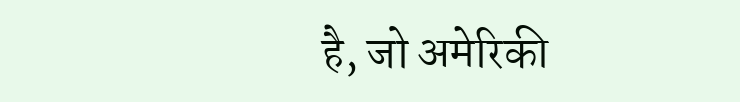है, जो अमेरिकी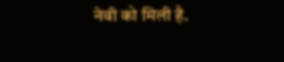नेवी को मिली है.